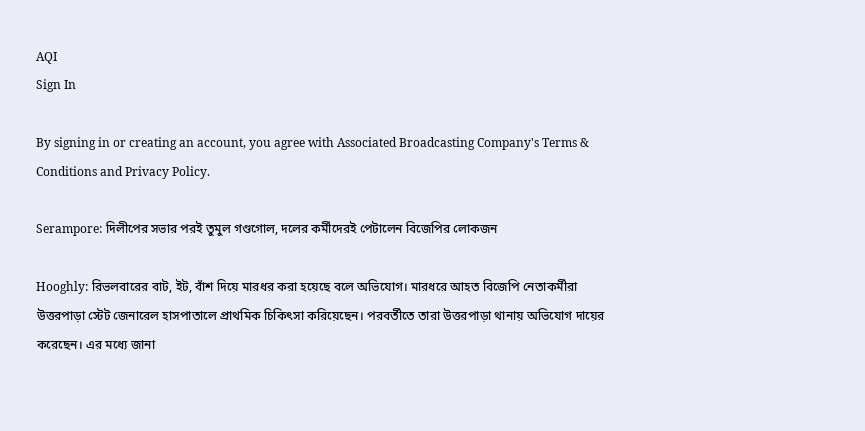AQI
Sign In

By signing in or creating an account, you agree with Associated Broadcasting Company's Terms & Conditions and Privacy Policy.

Serampore: দিলীপের সভার পরই তুমুল গণ্ডগোল, দলের কর্মীদেরই পেটালেন বিজেপির লোকজন

Hooghly: রিভলবারের বাট, ইট, বাঁশ দিয়ে মারধর করা হয়েছে বলে অভিযোগ। মারধরে আহত বিজেপি নেতাকর্মীরা উত্তরপাড়া স্টেট জেনারেল হাসপাতালে প্রাথমিক চিকিৎসা করিয়েছেন। পরবর্তীতে তারা উত্তরপাড়া থানায় অভিযোগ দায়ের করেছেন। এর মধ্যে জানা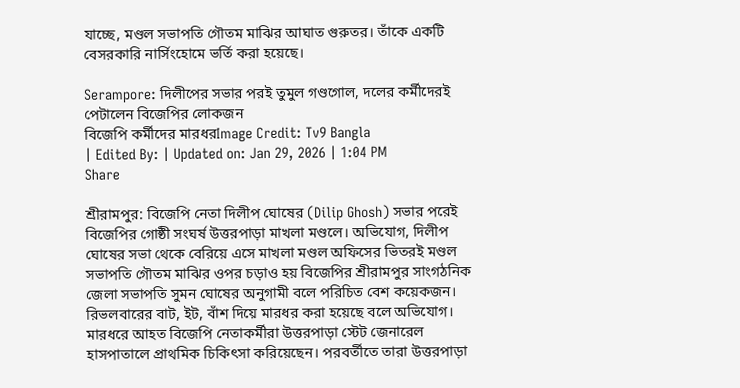যাচ্ছে, মণ্ডল সভাপতি গৌতম মাঝির আঘাত গুরুতর। তাঁকে একটি বেসরকারি নার্সিংহোমে ভর্তি করা হয়েছে।

Serampore: দিলীপের সভার পরই তুমুল গণ্ডগোল, দলের কর্মীদেরই পেটালেন বিজেপির লোকজন
বিজেপি কর্মীদের মারধরImage Credit: Tv9 Bangla
| Edited By: | Updated on: Jan 29, 2026 | 1:04 PM
Share

শ্রীরামপুর: বিজেপি নেতা দিলীপ ঘোষের (Dilip Ghosh) সভার পরেই বিজেপির গোষ্ঠী সংঘর্ষ উত্তরপাড়া মাখলা মণ্ডলে। অভিযোগ, দিলীপ ঘোষের সভা থেকে বেরিয়ে এসে মাখলা মণ্ডল অফিসের ভিতরই মণ্ডল সভাপতি গৌতম মাঝির ওপর চড়াও হয় বিজেপির শ্রীরামপুর সাংগঠনিক জেলা সভাপতি সুমন ঘোষের অনুগামী বলে পরিচিত বেশ কয়েকজন। রিভলবারের বাট, ইট, বাঁশ দিয়ে মারধর করা হয়েছে বলে অভিযোগ। মারধরে আহত বিজেপি নেতাকর্মীরা উত্তরপাড়া স্টেট জেনারেল হাসপাতালে প্রাথমিক চিকিৎসা করিয়েছেন। পরবর্তীতে তারা উত্তরপাড়া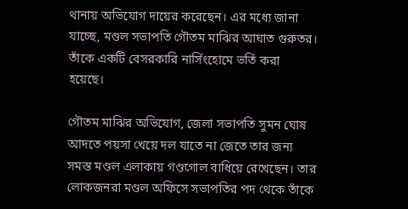থানায় অভিযোগ দায়ের করেছেন। এর মধ্যে জানা যাচ্ছে, মণ্ডল সভাপতি গৌতম মাঝির আঘাত গুরুতর। তাঁকে একটি বেসরকারি নার্সিংহোমে ভর্তি করা হয়েছে।

গৌতম মাঝির অভিযোগ, জেলা সভাপতি সুমন ঘোষ আদতে পয়সা খেয়ে দল যাতে না জেতে তার জন্য সমস্ত মণ্ডল এলাকায় গণ্ডগোল বাধিয়ে রেখেছেন। তার লোকজনরা মণ্ডল অফিসে সভাপতির পদ থেকে তাঁকে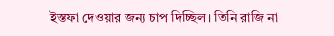ইস্তফা দেওয়ার জন্য চাপ দিচ্ছিল। তিনি রাজি না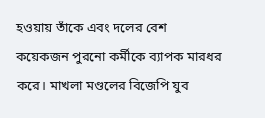হওয়ায় তাঁকে এবং দলের বেশ কয়েকজন পুরনো কর্মীকে ব্যাপক মারধর করে। মাখলা মণ্ডলের বিজেপি যুব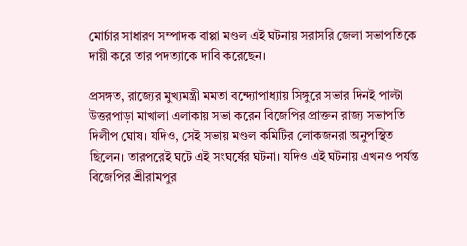মোর্চার সাধারণ সম্পাদক বাপ্পা মণ্ডল এই ঘটনায় সরাসরি জেলা সভাপতিকে দায়ী করে তার পদত্যাকে দাবি করেছেন।

প্রসঙ্গত, রাজ্যের মুখ্যমন্ত্রী মমতা বন্দ্যোপাধ্যায় সিঙ্গুরে সভার দিনই পাল্টা উত্তরপাড়া মাখালা এলাকায় সভা করেন বিজেপির প্রাক্তন রাজ্য সভাপতি দিলীপ ঘোষ। যদিও, সেই সভায় মণ্ডল কমিটির লোকজনরা অনুপস্থিত ছিলেন। তারপরেই ঘটে এই সংঘর্ষের ঘটনা। যদিও এই ঘটনায় এখনও পর্যন্ত বিজেপির শ্রীরামপুর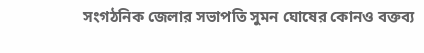সংগঠনিক জেলার সভাপতি সুমন ঘোষের কোনও বক্তব্য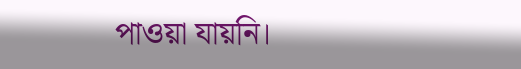পাওয়া যায়নি।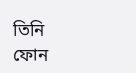তিনি ফোন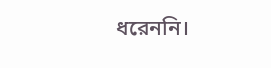ধরেননি।